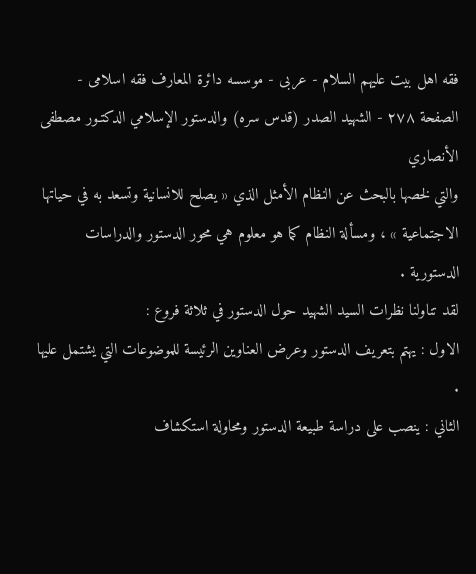فقه اهل بیت علیهم السلام - عربی - موسسه دائرة المعارف فقه اسلامی - الصفحة ٢٧٨ - الشهيد الصدر (قدس سره) والدستور الإسلامي الدكتـور مصطفى الأنصاري
والتي لخصها بالبحث عن النظام الأمثل الذي « يصلح للانسانية وتسعد به في حياتها الاجتماعية » ، ومسألة النظام كما هو معلوم هي محور الدستور والدراسات الدستورية .
لقد تناولنا نظرات السيد الشهيد حول الدستور في ثلاثة فروع :
الاول : يهتم بتعريف الدستور وعرض العناوين الرئيسة للموضوعات التي يشتمل عليها .
الثاني : ينصب على دراسة طبيعة الدستور ومحاولة استكشاف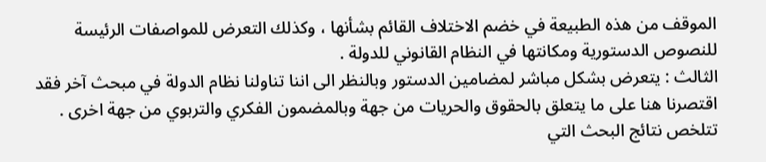الموقف من هذه الطبيعة في خضم الاختلاف القائم بشأنها ، وكذلك التعرض للمواصفات الرئيسة للنصوص الدستورية ومكانتها في النظام القانوني للدولة .
الثالث : يتعرض بشكل مباشر لمضامين الدستور وبالنظر الى اننا تناولنا نظام الدولة في مبحث آخر فقد اقتصرنا هنا على ما يتعلق بالحقوق والحريات من جهة وبالمضمون الفكري والتربوي من جهة اخرى .
تتلخص نتائج البحث التي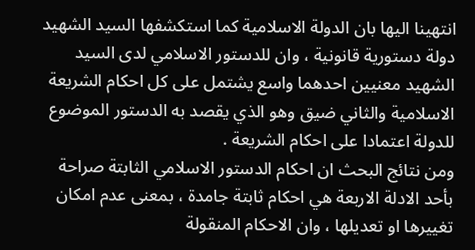انتهينا اليها بان الدولة الاسلامية كما استكشفها السيد الشهيد دولة دستورية قانونية ، وان للدستور الاسلامي لدى السيد الشهيد معنيين احدهما واسع يشتمل على كل احكام الشريعة الاسلامية والثاني ضيق وهو الذي يقصد به الدستور الموضوع للدولة اعتمادا على احكام الشريعة .
ومن نتائج البحث ان احكام الدستور الاسلامي الثابتة صراحة بأحد الادلة الاربعة هي احكام ثابتة جامدة ، بمعنى عدم امكان تغييرها او تعديلها ، وان الاحكام المنقولة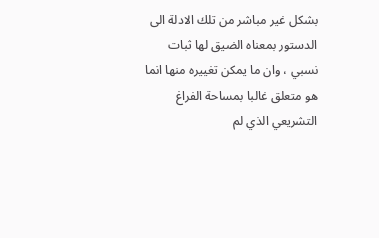بشكل غير مباشر من تلك الادلة الى الدستور بمعناه الضيق لها ثبات نسبي ، وان ما يمكن تغييره منها انما هو متعلق غالبا بمساحة الفراغ التشريعي الذي لم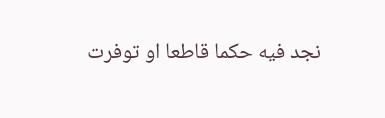نجد فيه حكما قاطعا او توفرت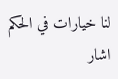لنا خيارات في الحكم اشار